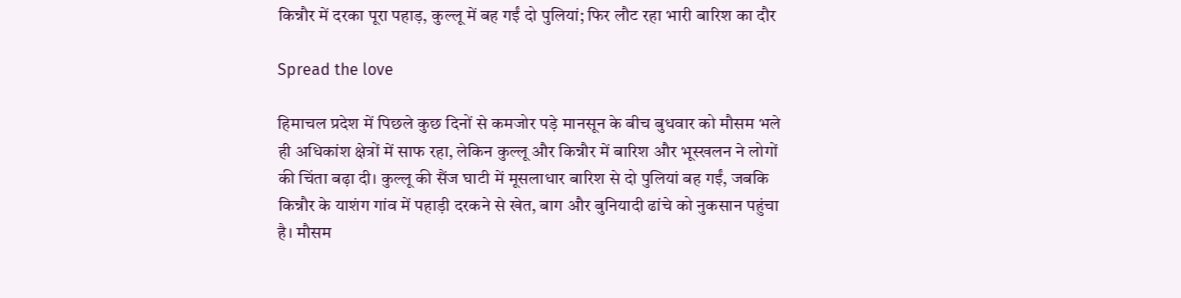किन्नौर में दरका पूरा पहाड़, कुल्लू में बह गईं दो पुलियां; फिर लौट रहा भारी बारिश का दौर

Spread the love

हिमाचल प्रदेश में पिछले कुछ दिनों से कमजोर पड़े मानसून के बीच बुधवार को मौसम भले ही अधिकांश क्षेत्रों में साफ रहा, लेकिन कुल्लू और किन्नौर में बारिश और भूस्खलन ने लोगों की चिंता बढ़ा दी। कुल्लू की सैंज घाटी में मूसलाधार बारिश से दो पुलियां बह गईं, जबकि किन्नौर के याशंग गांव में पहाड़ी दरकने से खेत, बाग और बुनियादी ढांचे को नुकसान पहुंचा है। मौसम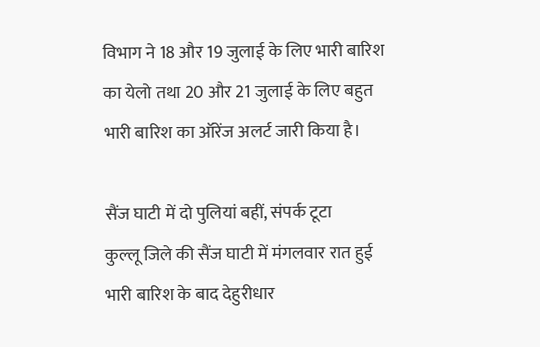विभाग ने 18 और 19 जुलाई के लिए भारी बारिश का येलो तथा 20 और 21 जुलाई के लिए बहुत भारी बारिश का ऑरेंज अलर्ट जारी किया है।

सैंज घाटी में दो पुलियां बहीं, संपर्क टूटा
कुल्लू जिले की सैंज घाटी में मंगलवार रात हुई भारी बारिश के बाद देहुरीधार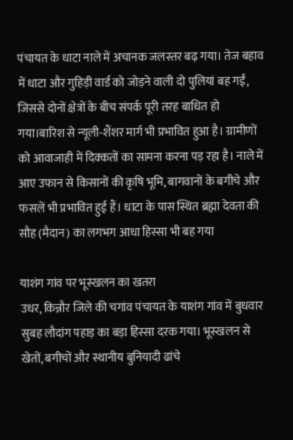पंचायत के धाटा नाले में अचानक जलस्तर बढ़ गया। तेज बहाव में धाटा और गुहिड़ी वार्ड को जोड़ने वाली दो पुलियां बह गईं, जिससे दोनों क्षेत्रों के बीच संपर्क पूरी तरह बाधित हो गया।बारिश से न्यूली-शैंशर मार्ग भी प्रभावित हुआ है। ग्रामीणों को आवाजाही में दिक्कतों का सामना करना पड़ रहा है। नाले में आए उफान से किसानों की कृषि भूमि, बागवानों के बगीचे और फसलें भी प्रभावित हुई हैं। धाटा के पास स्थित ब्रह्मा देवता की सौह (मैदान) का लगभग आधा हिस्सा भी बह गया

याशंग गांव पर भूस्खलन का खतरा
उधर, किन्नौर जिले की चगांव पंचायत के याशंग गांव में बुधवार सुबह लौदांग पहाड़ का बड़ा हिस्सा दरक गया। भूस्खलन से खेतों, बगीचों और स्थानीय बुनियादी ढांचे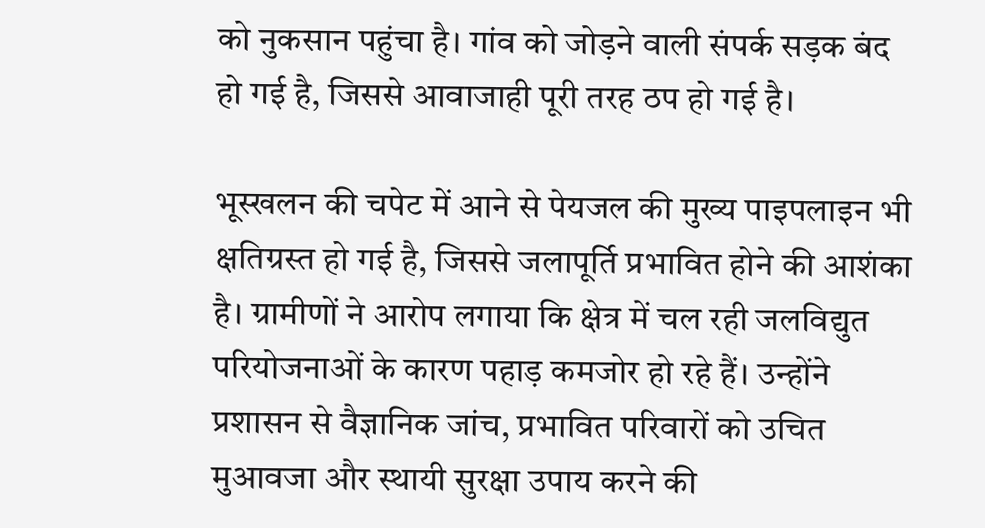को नुकसान पहुंचा है। गांव को जोड़ने वाली संपर्क सड़क बंद हो गई है, जिससे आवाजाही पूरी तरह ठप हो गई है।

भूस्खलन की चपेट में आने से पेयजल की मुख्य पाइपलाइन भी क्षतिग्रस्त हो गई है, जिससे जलापूर्ति प्रभावित होने की आशंका है। ग्रामीणों ने आरोप लगाया कि क्षेत्र में चल रही जलविद्युत परियोजनाओं के कारण पहाड़ कमजोर हो रहे हैं। उन्होंने प्रशासन से वैज्ञानिक जांच, प्रभावित परिवारों को उचित मुआवजा और स्थायी सुरक्षा उपाय करने की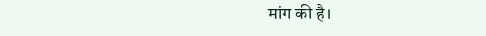मांग की है।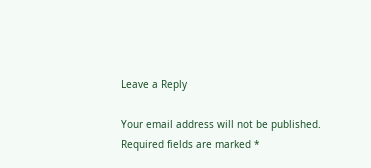Leave a Reply

Your email address will not be published. Required fields are marked *